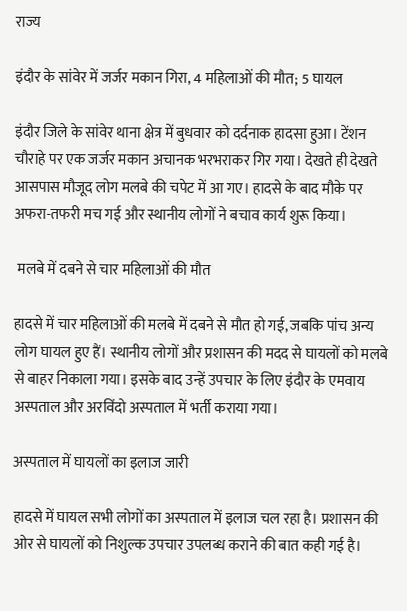राज्य

इंदौर के सांवेर में जर्जर मकान गिरा, 4 महिलाओं की मौत; 5 घायल

इंदौर जिले के सांवेर थाना क्षेत्र में बुधवार को दर्दनाक हादसा हुआ। टेंशन चौराहे पर एक जर्जर मकान अचानक भरभराकर गिर गया। देखते ही देखते आसपास मौजूद लोग मलबे की चपेट में आ गए। हादसे के बाद मौके पर अफरा-तफरी मच गई और स्थानीय लोगों ने बचाव कार्य शुरू किया।

 मलबे में दबने से चार महिलाओं की मौत

हादसे में चार महिलाओं की मलबे में दबने से मौत हो गई, जबकि पांच अन्य लोग घायल हुए हैं। स्थानीय लोगों और प्रशासन की मदद से घायलों को मलबे से बाहर निकाला गया। इसके बाद उन्हें उपचार के लिए इंदौर के एमवाय अस्पताल और अरविंदो अस्पताल में भर्ती कराया गया।

अस्पताल में घायलों का इलाज जारी

हादसे में घायल सभी लोगों का अस्पताल में इलाज चल रहा है। प्रशासन की ओर से घायलों को निशुल्क उपचार उपलब्ध कराने की बात कही गई है।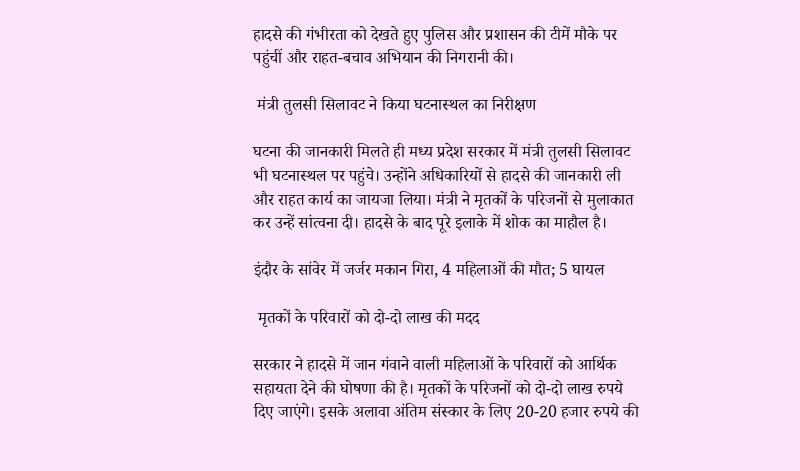हादसे की गंभीरता को देखते हुए पुलिस और प्रशासन की टीमें मौके पर पहुंचीं और राहत-बचाव अभियान की निगरानी की।

 मंत्री तुलसी सिलावट ने किया घटनास्थल का निरीक्षण

घटना की जानकारी मिलते ही मध्य प्रदेश सरकार में मंत्री तुलसी सिलावट भी घटनास्थल पर पहुंचे। उन्होंने अधिकारियों से हादसे की जानकारी ली और राहत कार्य का जायजा लिया। मंत्री ने मृतकों के परिजनों से मुलाकात कर उन्हें सांत्वना दी। हादसे के बाद पूरे इलाके में शोक का माहौल है।

इंदौर के सांवेर में जर्जर मकान गिरा, 4 महिलाओं की मौत; 5 घायल

 मृतकों के परिवारों को दो-दो लाख की मदद

सरकार ने हादसे में जान गंवाने वाली महिलाओं के परिवारों को आर्थिक सहायता देने की घोषणा की है। मृतकों के परिजनों को दो-दो लाख रुपये दिए जाएंगे। इसके अलावा अंतिम संस्कार के लिए 20-20 हजार रुपये की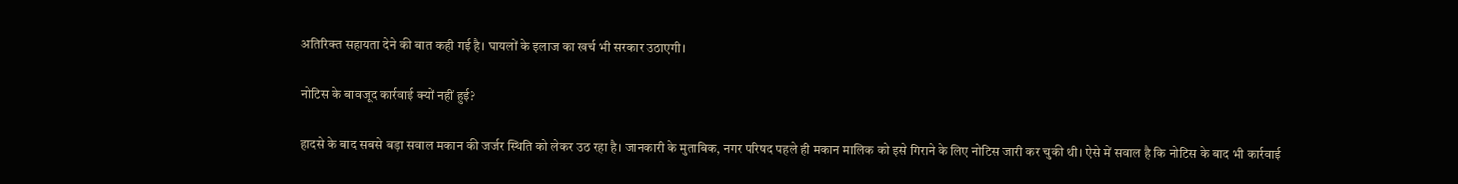अतिरिक्त सहायता देने की बात कही गई है। घायलों के इलाज का खर्च भी सरकार उठाएगी।

नोटिस के बावजूद कार्रवाई क्यों नहीं हुई?

हादसे के बाद सबसे बड़ा सवाल मकान की जर्जर स्थिति को लेकर उठ रहा है। जानकारी के मुताबिक, नगर परिषद पहले ही मकान मालिक को इसे गिराने के लिए नोटिस जारी कर चुकी थी। ऐसे में सवाल है कि नोटिस के बाद भी कार्रवाई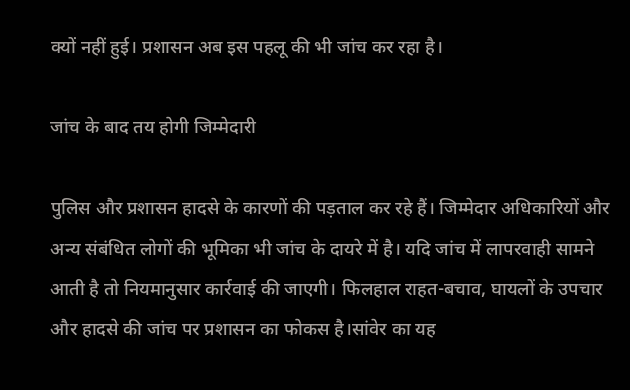क्यों नहीं हुई। प्रशासन अब इस पहलू की भी जांच कर रहा है।

जांच के बाद तय होगी जिम्मेदारी

पुलिस और प्रशासन हादसे के कारणों की पड़ताल कर रहे हैं। जिम्मेदार अधिकारियों और अन्य संबंधित लोगों की भूमिका भी जांच के दायरे में है। यदि जांच में लापरवाही सामने आती है तो नियमानुसार कार्रवाई की जाएगी। फिलहाल राहत-बचाव, घायलों के उपचार और हादसे की जांच पर प्रशासन का फोकस है।सांवेर का यह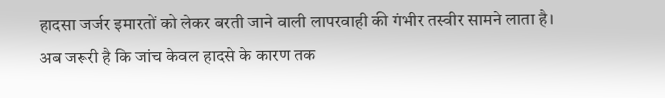हादसा जर्जर इमारतों को लेकर बरती जाने वाली लापरवाही की गंभीर तस्वीर सामने लाता है। अब जरूरी है कि जांच केवल हादसे के कारण तक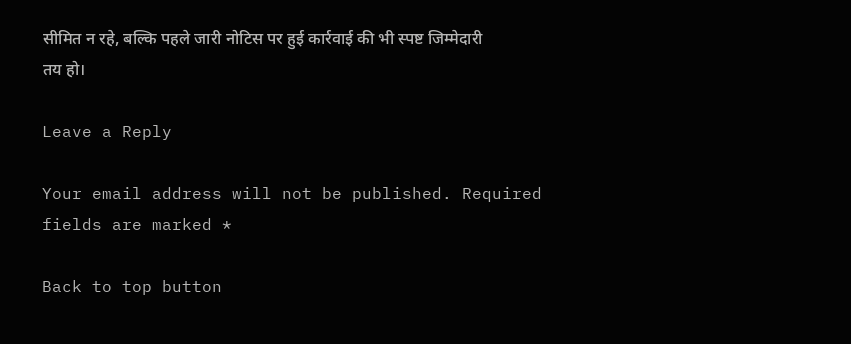सीमित न रहे, बल्कि पहले जारी नोटिस पर हुई कार्रवाई की भी स्पष्ट जिम्मेदारी तय हो।

Leave a Reply

Your email address will not be published. Required fields are marked *

Back to top button